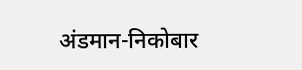अंडमान-निकोबार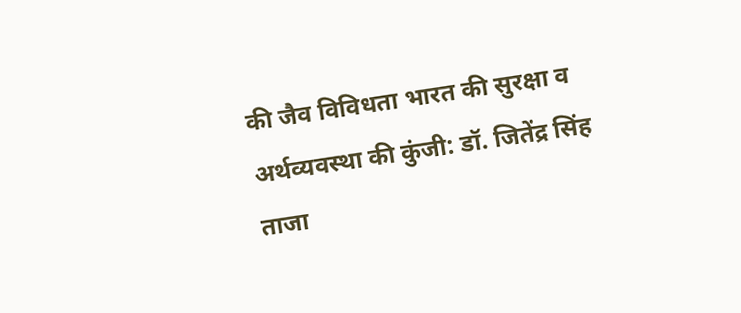की जैव विविधता भारत की सुरक्षा व अर्थव्यवस्था की कुंजी: डॉ. जितेंद्र सिंह
ताजा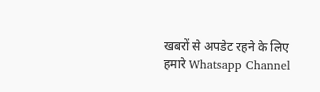खबरों से अपडेट रहने के लिए हमारे Whatsapp Channel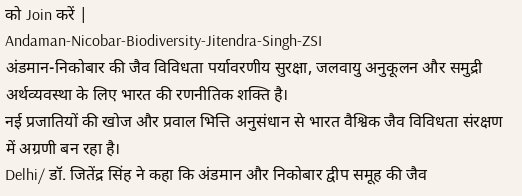को Join करें |
Andaman-Nicobar-Biodiversity-Jitendra-Singh-ZSI
अंडमान-निकोबार की जैव विविधता पर्यावरणीय सुरक्षा, जलवायु अनुकूलन और समुद्री अर्थव्यवस्था के लिए भारत की रणनीतिक शक्ति है।
नई प्रजातियों की खोज और प्रवाल भित्ति अनुसंधान से भारत वैश्विक जैव विविधता संरक्षण में अग्रणी बन रहा है।
Delhi/ डॉ. जितेंद्र सिंह ने कहा कि अंडमान और निकोबार द्वीप समूह की जैव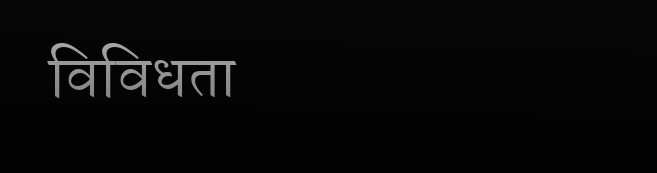विविधता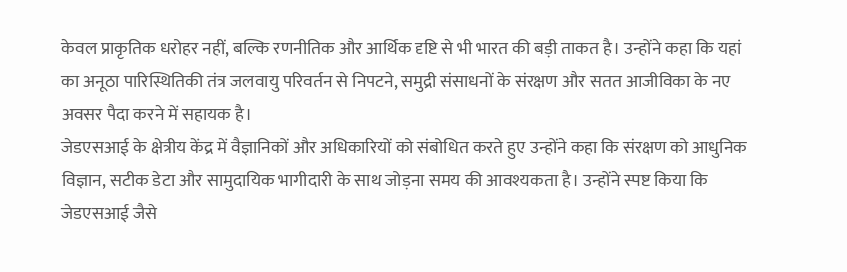केवल प्राकृतिक धरोहर नहीं, बल्कि रणनीतिक और आर्थिक दृष्टि से भी भारत की बड़ी ताकत है। उन्होंने कहा कि यहां का अनूठा पारिस्थितिकी तंत्र जलवायु परिवर्तन से निपटने, समुद्री संसाधनों के संरक्षण और सतत आजीविका के नए अवसर पैदा करने में सहायक है।
जेडएसआई के क्षेत्रीय केंद्र में वैज्ञानिकों और अधिकारियों को संबोधित करते हुए उन्होंने कहा कि संरक्षण को आधुनिक विज्ञान, सटीक डेटा और सामुदायिक भागीदारी के साथ जोड़ना समय की आवश्यकता है। उन्होंने स्पष्ट किया कि जेडएसआई जैसे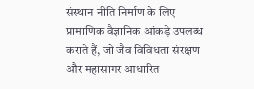संस्थान नीति निर्माण के लिए प्रामाणिक वैज्ञानिक आंकड़े उपलब्ध कराते हैं, जो जैव विविधता संरक्षण और महासागर आधारित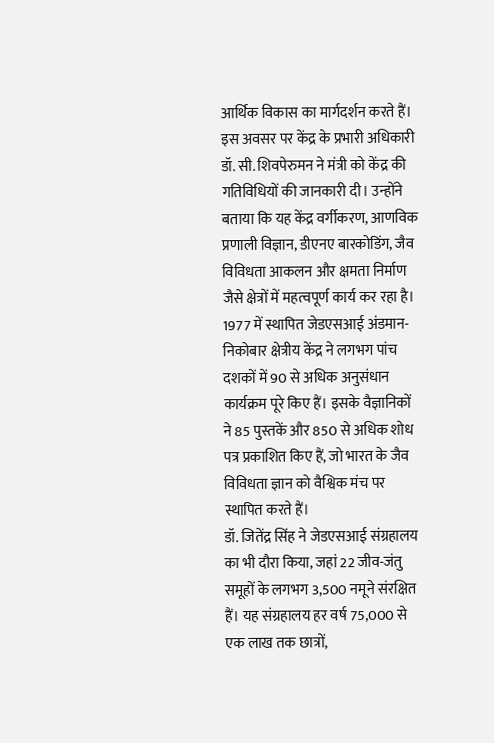आर्थिक विकास का मार्गदर्शन करते हैं।
इस अवसर पर केंद्र के प्रभारी अधिकारी डॉ. सी. शिवपेरुमन ने मंत्री को केंद्र की गतिविधियों की जानकारी दी। उन्होंने बताया कि यह केंद्र वर्गीकरण, आणविक प्रणाली विज्ञान, डीएनए बारकोडिंग, जैव विविधता आकलन और क्षमता निर्माण जैसे क्षेत्रों में महत्वपूर्ण कार्य कर रहा है।
1977 में स्थापित जेडएसआई अंडमान-निकोबार क्षेत्रीय केंद्र ने लगभग पांच दशकों में 90 से अधिक अनुसंधान कार्यक्रम पूरे किए हैं। इसके वैज्ञानिकों ने 85 पुस्तकें और 850 से अधिक शोध पत्र प्रकाशित किए हैं, जो भारत के जैव विविधता ज्ञान को वैश्विक मंच पर स्थापित करते हैं।
डॉ. जितेंद्र सिंह ने जेडएसआई संग्रहालय का भी दौरा किया, जहां 22 जीव-जंतु समूहों के लगभग 3,500 नमूने संरक्षित हैं। यह संग्रहालय हर वर्ष 75,000 से एक लाख तक छात्रों,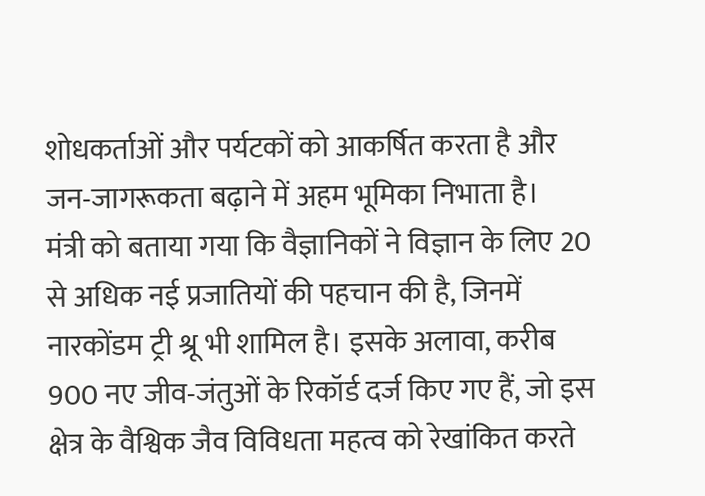शोधकर्ताओं और पर्यटकों को आकर्षित करता है और जन-जागरूकता बढ़ाने में अहम भूमिका निभाता है।
मंत्री को बताया गया कि वैज्ञानिकों ने विज्ञान के लिए 20 से अधिक नई प्रजातियों की पहचान की है, जिनमें नारकोंडम ट्री श्रू भी शामिल है। इसके अलावा, करीब 900 नए जीव-जंतुओं के रिकॉर्ड दर्ज किए गए हैं, जो इस क्षेत्र के वैश्विक जैव विविधता महत्व को रेखांकित करते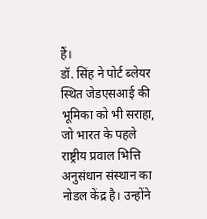हैं।
डॉ. सिंह ने पोर्ट ब्लेयर स्थित जेडएसआई की भूमिका को भी सराहा, जो भारत के पहले राष्ट्रीय प्रवाल भित्ति अनुसंधान संस्थान का नोडल केंद्र है। उन्होंने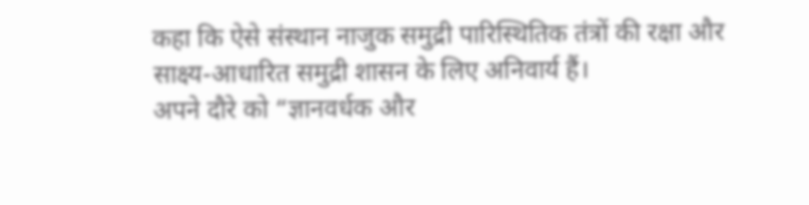कहा कि ऐसे संस्थान नाजुक समुद्री पारिस्थितिक तंत्रों की रक्षा और साक्ष्य-आधारित समुद्री शासन के लिए अनिवार्य हैं।
अपने दौरे को “ज्ञानवर्धक और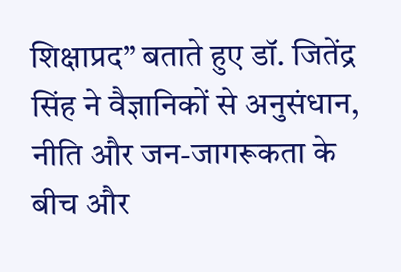शिक्षाप्रद” बताते हुए डॉ. जितेंद्र सिंह ने वैज्ञानिकों से अनुसंधान, नीति और जन-जागरूकता के बीच और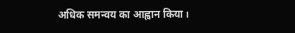अधिक समन्वय का आह्वान किया।